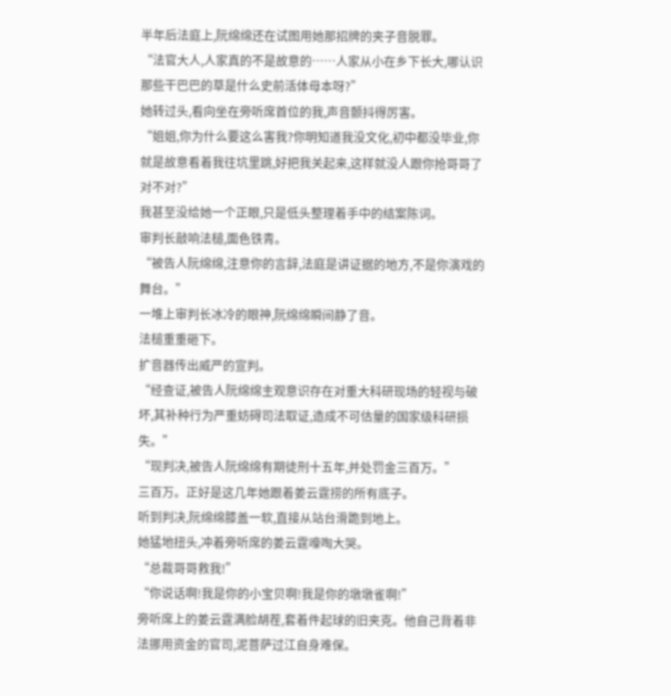半年后法庭上,阮绵绵还在试图用她那招牌的夹子音脱罪。
“法官大人,人家真的不是故意的……人家从小在乡下长大,哪认识那些干巴巴的草是什么史前活体母本呀?”
她转过头,看向坐在旁听席首位的我,声音颤抖得厉害。
“姐姐,你为什么要这么害我?你明知道我没文化,初中都没毕业,你就是故意看着我往坑里跳,好把我关起来,这样就没人跟你抢哥哥了对不对?”
我甚至没给她一个正眼,只是低头整理着手中的结案陈词。
审判长敲响法槌,面色铁青。
“被告人阮绵绵,注意你的言辞,法庭是讲证据的地方,不是你演戏的舞台。”
一堆上审判长冰冷的眼神,阮绵绵瞬间静了音。
法槌重重砸下。
扩音器传出威严的宣判。
“经查证,被告人阮绵绵主观意识存在对重大科研现场的轻视与破坏,其补种行为严重妨碍司法取证,造成不可估量的国家级科研损失。”
“现判决,被告人阮绵绵有期徒刑十五年,并处罚金三百万。”
三百万。正好是这几年她跟着姜云霆捞的所有底子。
听到判决,阮绵绵膝盖一软,直接从站台滑跪到地上。
她猛地扭头,冲着旁听席的姜云霆嚎啕大哭。
“总裁哥哥救我!”
“你说话啊!我是你的小宝贝啊!我是你的墩墩雀啊!”
旁听席上的姜云霆满脸胡茬,套着件起球的旧夹克。他自己背着非法挪用资金的官司,泥菩萨过江自身难保。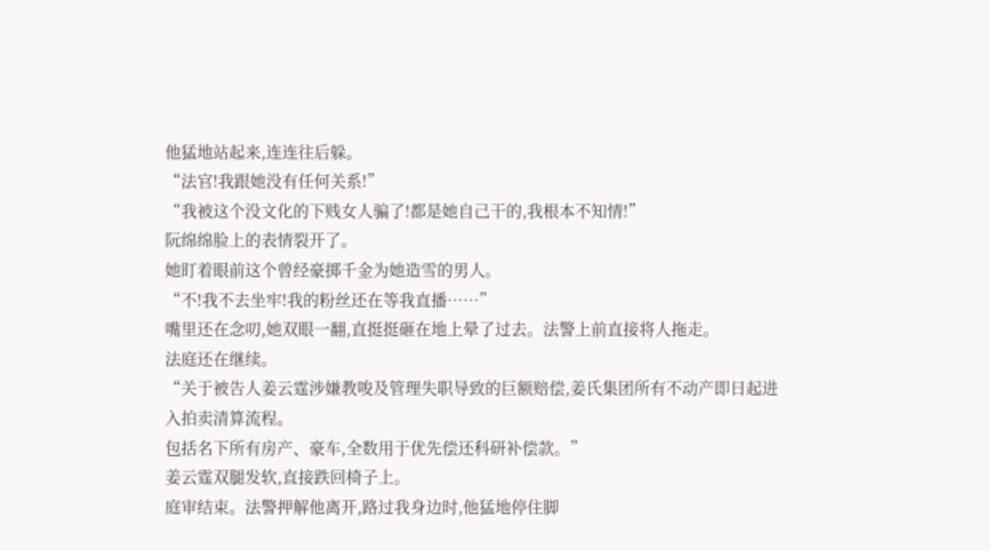他猛地站起来,连连往后躲。
“法官!我跟她没有任何关系!”
“我被这个没文化的下贱女人骗了!都是她自己干的,我根本不知情!”
阮绵绵脸上的表情裂开了。
她盯着眼前这个曾经豪掷千金为她造雪的男人。
“不!我不去坐牢!我的粉丝还在等我直播……”
嘴里还在念叨,她双眼一翻,直挺挺砸在地上晕了过去。法警上前直接将人拖走。
法庭还在继续。
“关于被告人姜云霆涉嫌教唆及管理失职导致的巨额赔偿,姜氏集团所有不动产即日起进入拍卖清算流程。
包括名下所有房产、豪车,全数用于优先偿还科研补偿款。”
姜云霆双腿发软,直接跌回椅子上。
庭审结束。法警押解他离开,路过我身边时,他猛地停住脚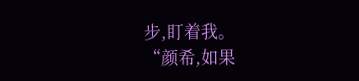步,盯着我。
“颜希,如果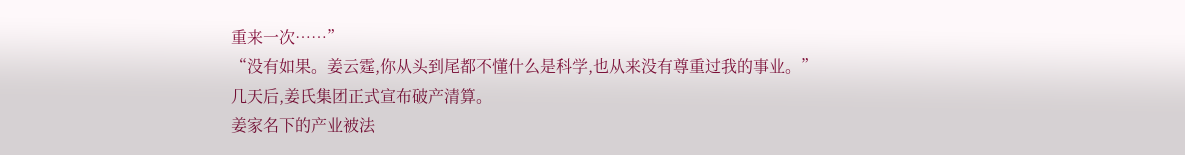重来一次……”
“没有如果。姜云霆,你从头到尾都不懂什么是科学,也从来没有尊重过我的事业。”
几天后,姜氏集团正式宣布破产清算。
姜家名下的产业被法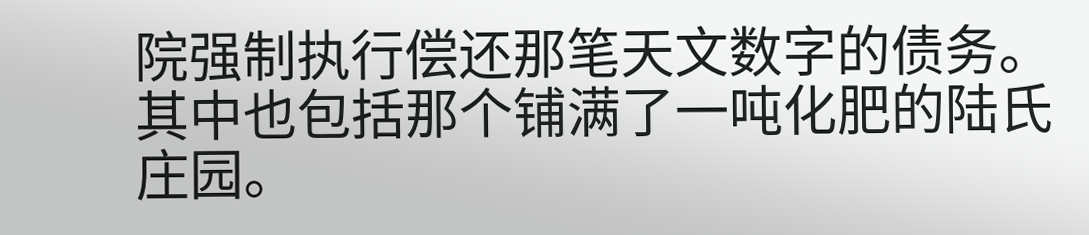院强制执行偿还那笔天文数字的债务。
其中也包括那个铺满了一吨化肥的陆氏庄园。